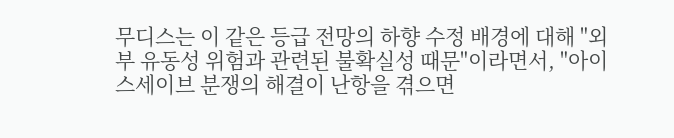무디스는 이 같은 등급 전망의 하향 수정 배경에 대해 "외부 유동성 위험과 관련된 불확실성 때문"이라면서, "아이스세이브 분쟁의 해결이 난항을 겪으면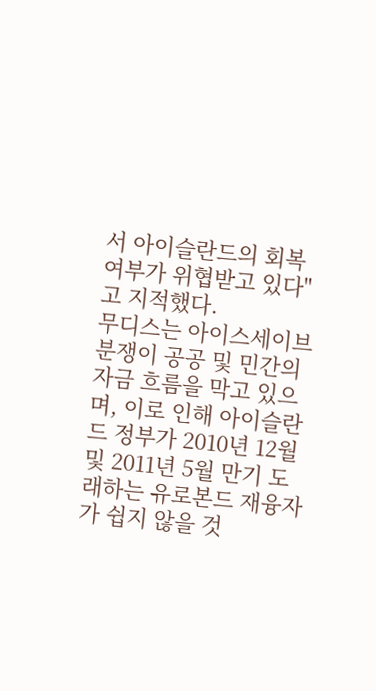서 아이슬란드의 회복 여부가 위협받고 있다"고 지적했다.
무디스는 아이스세이브 분쟁이 공공 및 민간의 자금 흐름을 막고 있으며, 이로 인해 아이슬란드 정부가 2010년 12월 및 2011년 5월 만기 도래하는 유로본드 재융자가 쉽지 않을 것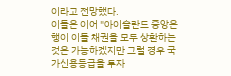이라고 전망했다.
이들은 이어 "아이슬란드 중앙은행이 이들 채권을 모두 상환하는 것은 가능하겠지만 그럴 경우 국가신용등급을 투자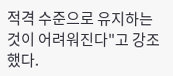적격 수준으로 유지하는 것이 어려워진다"고 강조했다.